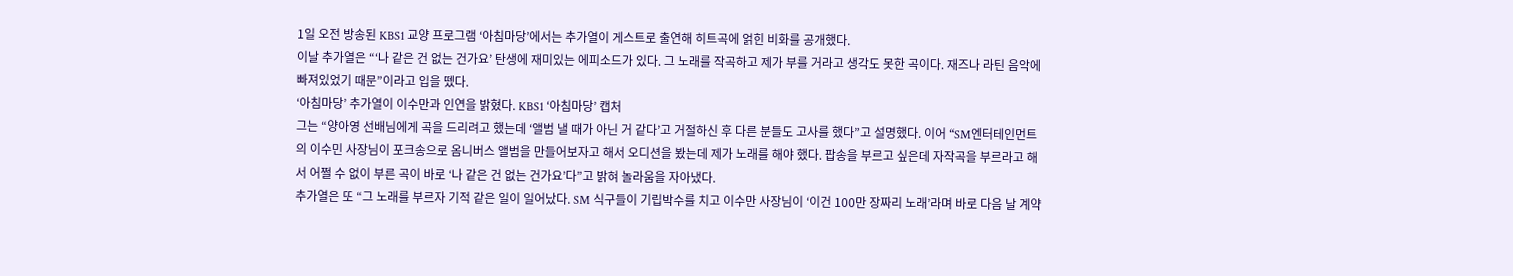1일 오전 방송된 KBS1 교양 프로그램 ‘아침마당’에서는 추가열이 게스트로 출연해 히트곡에 얽힌 비화를 공개했다.
이날 추가열은 “‘나 같은 건 없는 건가요’ 탄생에 재미있는 에피소드가 있다. 그 노래를 작곡하고 제가 부를 거라고 생각도 못한 곡이다. 재즈나 라틴 음악에 빠져있었기 때문”이라고 입을 뗐다.
‘아침마당’ 추가열이 이수만과 인연을 밝혔다. KBS1 ‘아침마당’ 캡처
그는 “양아영 선배님에게 곡을 드리려고 했는데 ‘앨범 낼 때가 아닌 거 같다’고 거절하신 후 다른 분들도 고사를 했다”고 설명했다. 이어 “SM엔터테인먼트의 이수민 사장님이 포크송으로 옴니버스 앨범을 만들어보자고 해서 오디션을 봤는데 제가 노래를 해야 했다. 팝송을 부르고 싶은데 자작곡을 부르라고 해서 어쩔 수 없이 부른 곡이 바로 ‘나 같은 건 없는 건가요’다”고 밝혀 놀라움을 자아냈다.
추가열은 또 “그 노래를 부르자 기적 같은 일이 일어났다. SM 식구들이 기립박수를 치고 이수만 사장님이 ‘이건 100만 장짜리 노래’라며 바로 다음 날 계약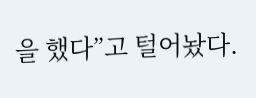을 했다”고 털어놨다.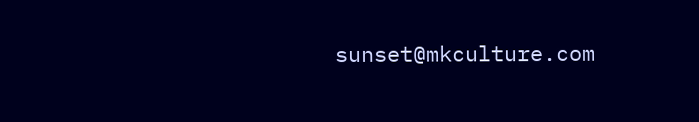sunset@mkculture.com